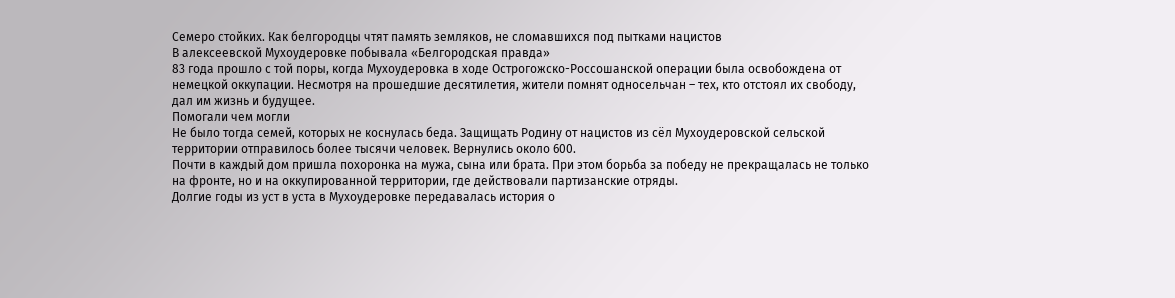Семеро стойких. Как белгородцы чтят память земляков, не сломавшихся под пытками нацистов
В алексеевской Мухоудеровке побывала «Белгородская правда»
83 года прошло с той поры, когда Мухоудеровка в ходе Острогожско-Россошанской операции была освобождена от немецкой оккупации. Несмотря на прошедшие десятилетия, жители помнят односельчан – тех, кто отстоял их свободу, дал им жизнь и будущее.
Помогали чем могли
Не было тогда семей, которых не коснулась беда. Защищать Родину от нацистов из сёл Мухоудеровской сельской территории отправилось более тысячи человек. Вернулись около 600.
Почти в каждый дом пришла похоронка на мужа, сына или брата. При этом борьба за победу не прекращалась не только на фронте, но и на оккупированной территории, где действовали партизанские отряды.
Долгие годы из уст в уста в Мухоудеровке передавалась история о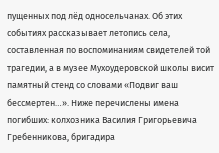пущенных под лёд односельчанах. Об этих событиях рассказывает летопись села, составленная по воспоминаниям свидетелей той трагедии, а в музее Мухоудеровской школы висит памятный стенд со словами «Подвиг ваш бессмертен…». Ниже перечислены имена погибших: колхозника Василия Григорьевича Гребенникова, бригадира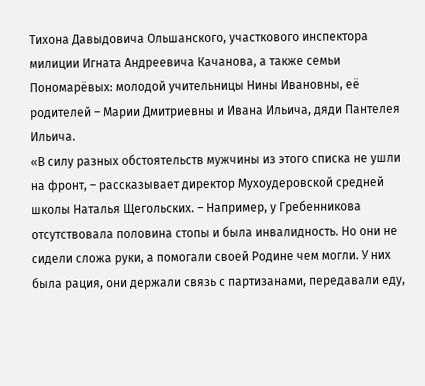Тихона Давыдовича Ольшанского, участкового инспектора милиции Игната Андреевича Качанова, а также семьи Пономарёвых: молодой учительницы Нины Ивановны, её родителей – Марии Дмитриевны и Ивана Ильича, дяди Пантелея Ильича.
«В силу разных обстоятельств мужчины из этого списка не ушли на фронт, – рассказывает директор Мухоудеровской средней школы Наталья Щегольских. – Например, у Гребенникова отсутствовала половина стопы и была инвалидность. Но они не сидели сложа руки, а помогали своей Родине чем могли. У них была рация, они держали связь с партизанами, передавали еду,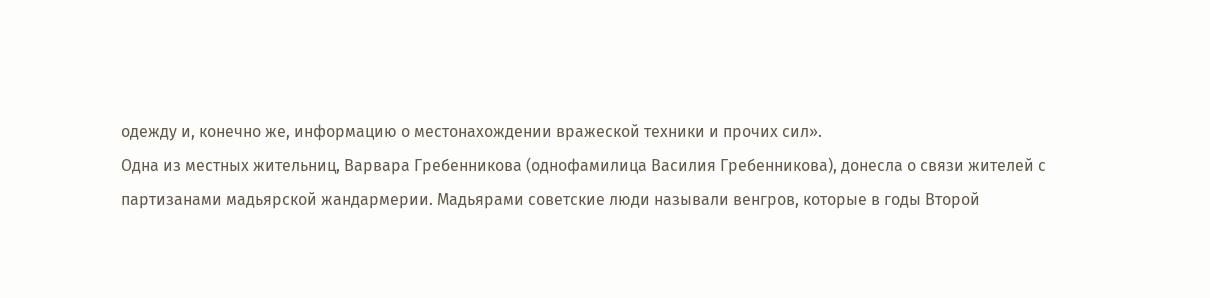одежду и, конечно же, информацию о местонахождении вражеской техники и прочих сил».
Одна из местных жительниц, Варвара Гребенникова (однофамилица Василия Гребенникова), донесла о связи жителей с партизанами мадьярской жандармерии. Мадьярами советские люди называли венгров, которые в годы Второй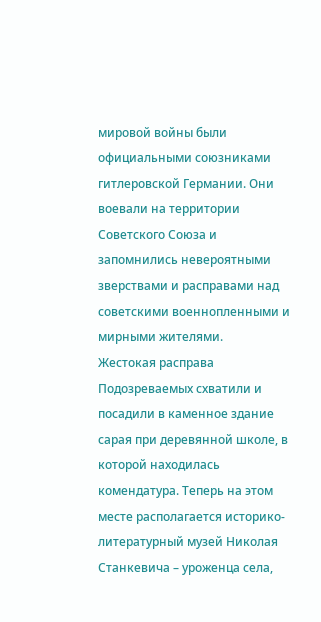мировой войны были официальными союзниками гитлеровской Германии. Они воевали на территории Советского Союза и запомнились невероятными зверствами и расправами над советскими военнопленными и мирными жителями.
Жестокая расправа
Подозреваемых схватили и посадили в каменное здание сарая при деревянной школе, в которой находилась комендатура. Теперь на этом месте располагается историко-литературный музей Николая Станкевича – уроженца села,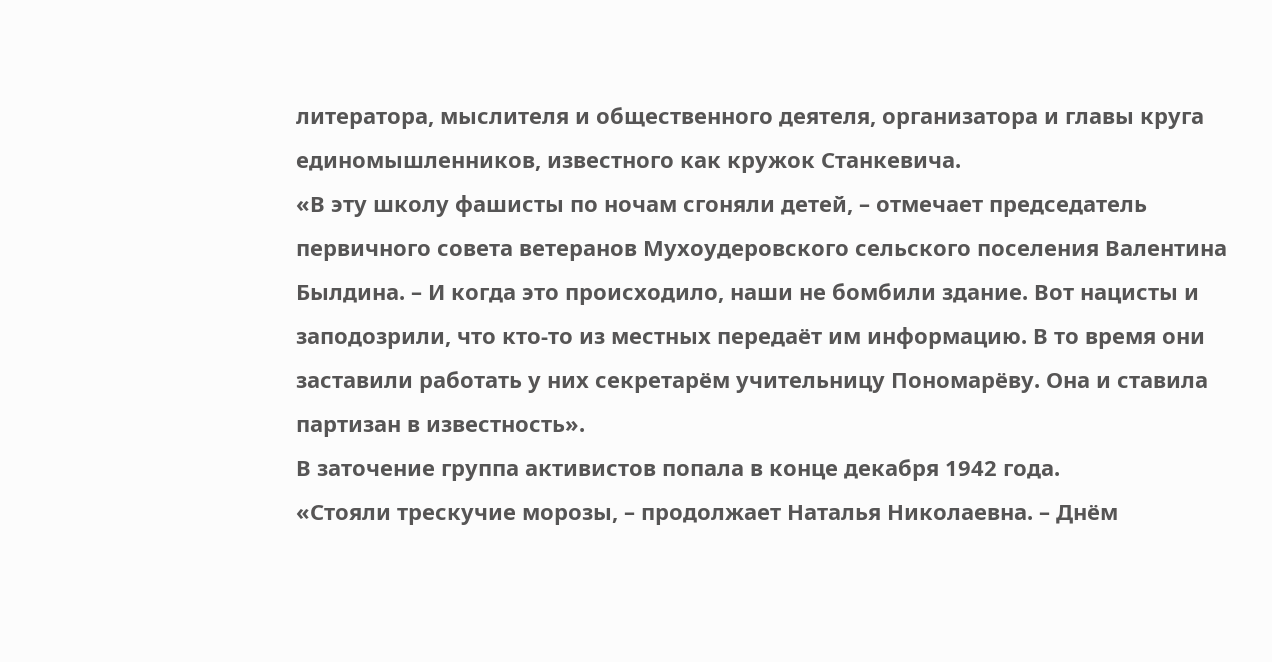литератора, мыслителя и общественного деятеля, организатора и главы круга единомышленников, известного как кружок Станкевича.
«В эту школу фашисты по ночам сгоняли детей, – отмечает председатель первичного совета ветеранов Мухоудеровского сельского поселения Валентина Былдина. – И когда это происходило, наши не бомбили здание. Вот нацисты и заподозрили, что кто‑то из местных передаёт им информацию. В то время они заставили работать у них секретарём учительницу Пономарёву. Она и ставила партизан в известность».
В заточение группа активистов попала в конце декабря 1942 года.
«Стояли трескучие морозы, – продолжает Наталья Николаевна. – Днём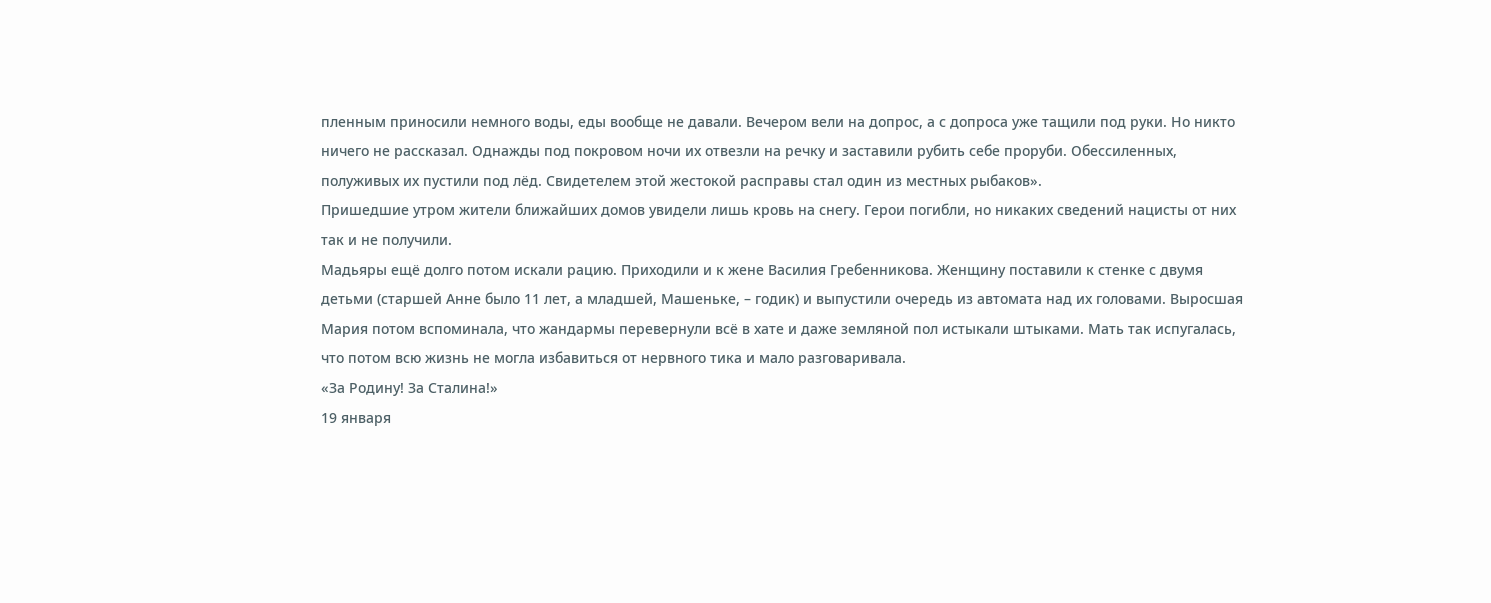пленным приносили немного воды, еды вообще не давали. Вечером вели на допрос, а с допроса уже тащили под руки. Но никто ничего не рассказал. Однажды под покровом ночи их отвезли на речку и заставили рубить себе проруби. Обессиленных, полуживых их пустили под лёд. Свидетелем этой жестокой расправы стал один из местных рыбаков».
Пришедшие утром жители ближайших домов увидели лишь кровь на снегу. Герои погибли, но никаких сведений нацисты от них так и не получили.
Мадьяры ещё долго потом искали рацию. Приходили и к жене Василия Гребенникова. Женщину поставили к стенке с двумя детьми (старшей Анне было 11 лет, а младшей, Машеньке, – годик) и выпустили очередь из автомата над их головами. Выросшая Мария потом вспоминала, что жандармы перевернули всё в хате и даже земляной пол истыкали штыками. Мать так испугалась, что потом всю жизнь не могла избавиться от нервного тика и мало разговаривала.
«За Родину! За Сталина!»
19 января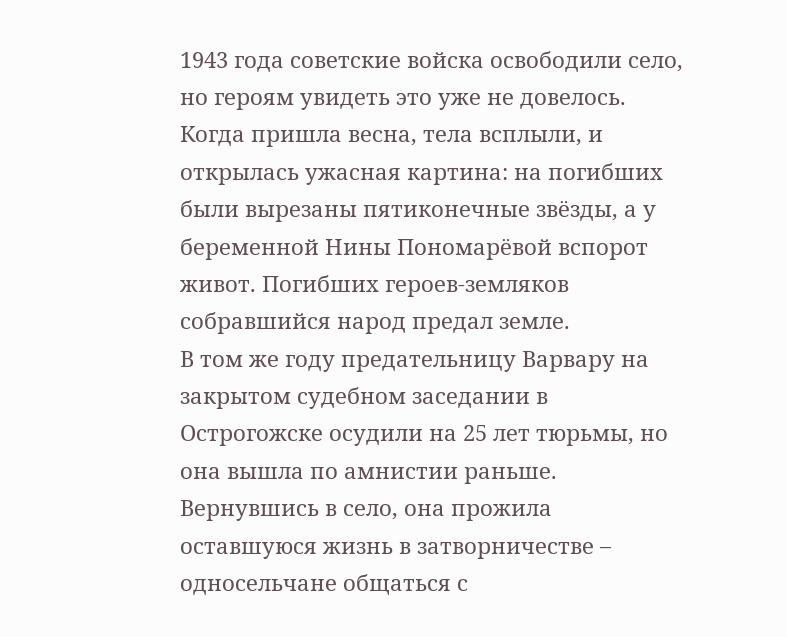1943 года советские войска освободили село, но героям увидеть это уже не довелось. Когда пришла весна, тела всплыли, и открылась ужасная картина: на погибших были вырезаны пятиконечные звёзды, а у беременной Нины Пономарёвой вспорот живот. Погибших героев-земляков собравшийся народ предал земле.
В том же году предательницу Варвару на закрытом судебном заседании в Острогожске осудили на 25 лет тюрьмы, но она вышла по амнистии раньше. Вернувшись в село, она прожила оставшуюся жизнь в затворничестве – односельчане общаться с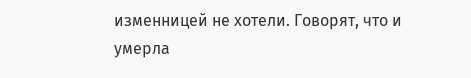изменницей не хотели. Говорят, что и умерла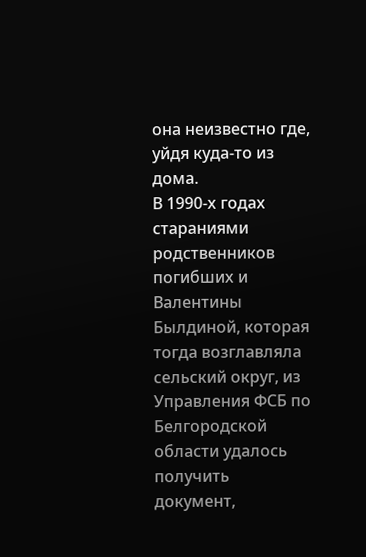она неизвестно где, уйдя куда‑то из дома.
В 1990-х годах стараниями родственников погибших и Валентины Былдиной, которая тогда возглавляла сельский округ, из Управления ФСБ по Белгородской области удалось получить документ,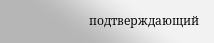подтверждающий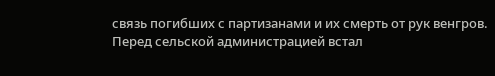связь погибших с партизанами и их смерть от рук венгров.
Перед сельской администрацией встал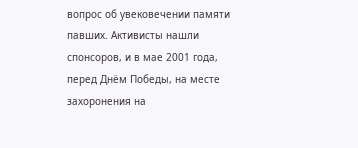вопрос об увековечении памяти павших. Активисты нашли спонсоров, и в мае 2001 года, перед Днём Победы, на месте захоронения на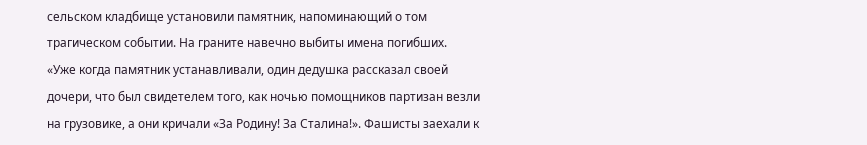сельском кладбище установили памятник, напоминающий о том трагическом событии. На граните навечно выбиты имена погибших.
«Уже когда памятник устанавливали, один дедушка рассказал своей дочери, что был свидетелем того, как ночью помощников партизан везли на грузовике, а они кричали «За Родину! За Сталина!». Фашисты заехали к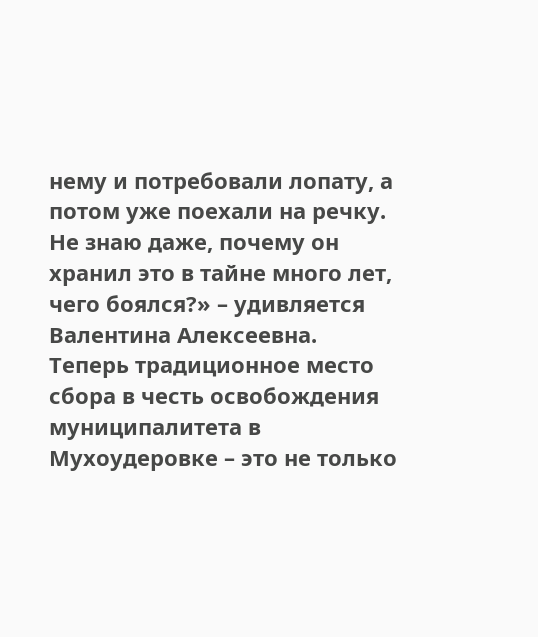нему и потребовали лопату, а потом уже поехали на речку. Не знаю даже, почему он хранил это в тайне много лет, чего боялся?» – удивляется Валентина Алексеевна.
Теперь традиционное место сбора в честь освобождения муниципалитета в Мухоудеровке – это не только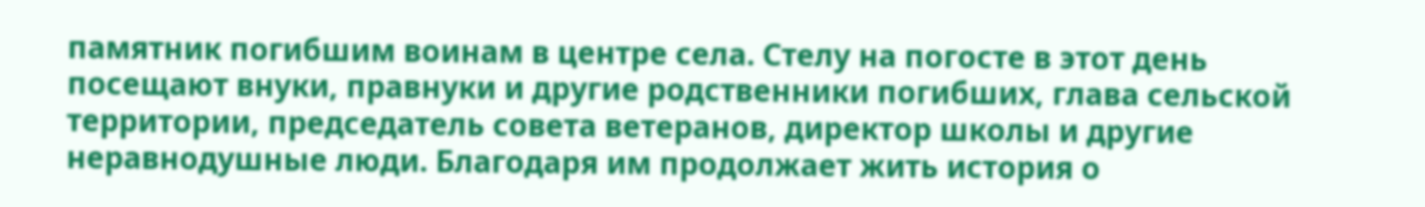памятник погибшим воинам в центре села. Стелу на погосте в этот день посещают внуки, правнуки и другие родственники погибших, глава сельской территории, председатель совета ветеранов, директор школы и другие неравнодушные люди. Благодаря им продолжает жить история о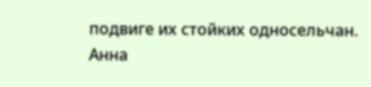подвиге их стойких односельчан.
Анна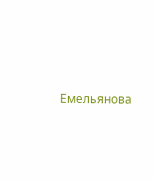Емельянова